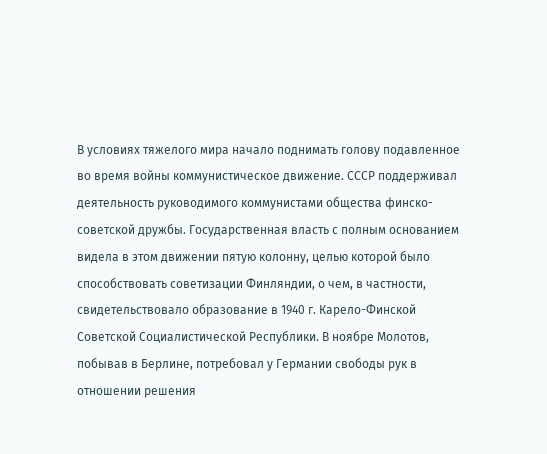В условиях тяжелого мира начало поднимать голову подавленное во время войны коммунистическое движение. СССР поддерживал деятельность руководимого коммунистами общества финско-советской дружбы. Государственная власть с полным основанием видела в этом движении пятую колонну, целью которой было способствовать советизации Финляндии, о чем, в частности, свидетельствовало образование в 1940 г. Карело-Финской Советской Социалистической Республики. В ноябре Молотов, побывав в Берлине, потребовал у Германии свободы рук в отношении решения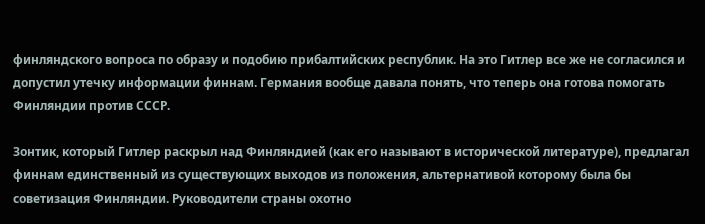финляндского вопроса по образу и подобию прибалтийских республик. На это Гитлер все же не согласился и допустил утечку информации финнам. Германия вообще давала понять, что теперь она готова помогать Финляндии против СССР.

Зонтик, который Гитлер раскрыл над Финляндией (как его называют в исторической литературе), предлагал финнам единственный из существующих выходов из положения, альтернативой которому была бы советизация Финляндии. Руководители страны охотно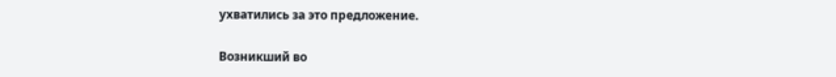ухватились за это предложение.

Возникший во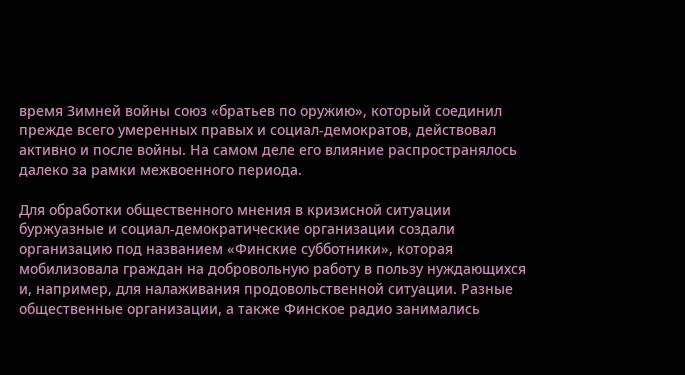время Зимней войны союз «братьев по оружию», который соединил прежде всего умеренных правых и социал-демократов, действовал активно и после войны. На самом деле его влияние распространялось далеко за рамки межвоенного периода.

Для обработки общественного мнения в кризисной ситуации буржуазные и социал-демократические организации создали организацию под названием «Финские субботники», которая мобилизовала граждан на добровольную работу в пользу нуждающихся и, например, для налаживания продовольственной ситуации. Разные общественные организации, а также Финское радио занимались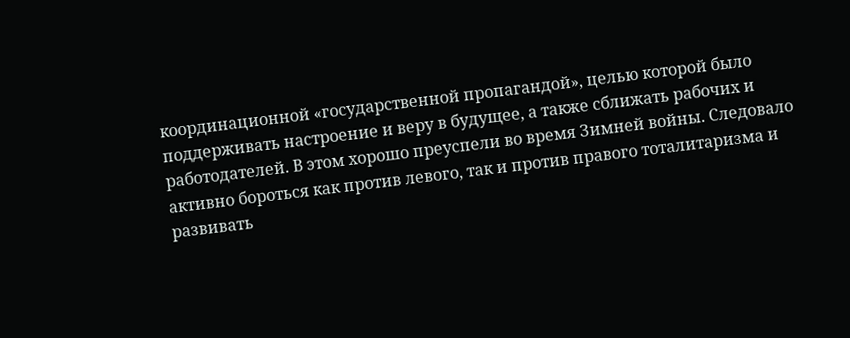координационной «государственной пропагандой», целью которой было поддерживать настроение и веру в будущее, а также сближать рабочих и работодателей. В этом хорошо преуспели во время Зимней войны. Следовало активно бороться как против левого, так и против правого тоталитаризма и развивать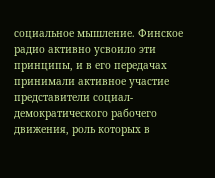социальное мышление. Финское радио активно усвоило эти принципы, и в его передачах принимали активное участие представители социал-демократического рабочего движения, роль которых в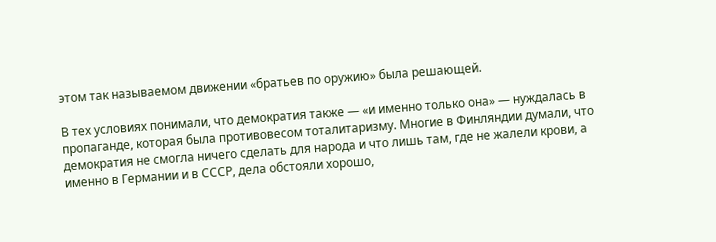этом так называемом движении «братьев по оружию» была решающей.

В тех условиях понимали, что демократия также — «и именно только она» — нуждалась в пропаганде, которая была противовесом тоталитаризму. Многие в Финляндии думали, что демократия не смогла ничего сделать для народа и что лишь там, где не жалели крови, а именно в Германии и в СССР, дела обстояли хорошо,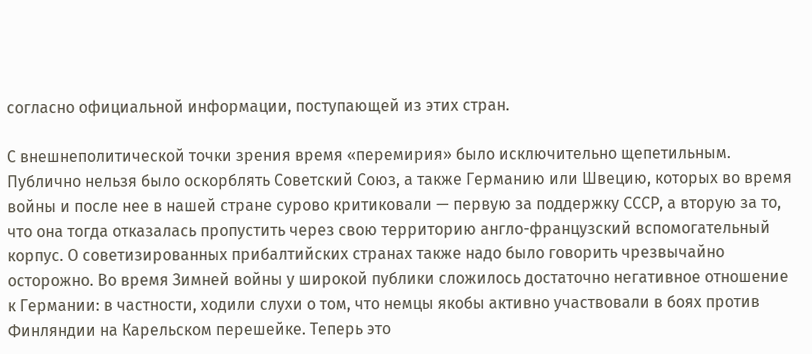согласно официальной информации, поступающей из этих стран.

С внешнеполитической точки зрения время «перемирия» было исключительно щепетильным. Публично нельзя было оскорблять Советский Союз, а также Германию или Швецию, которых во время войны и после нее в нашей стране сурово критиковали — первую за поддержку СССР, а вторую за то, что она тогда отказалась пропустить через свою территорию англо-французский вспомогательный корпус. О советизированных прибалтийских странах также надо было говорить чрезвычайно осторожно. Во время Зимней войны у широкой публики сложилось достаточно негативное отношение к Германии: в частности, ходили слухи о том, что немцы якобы активно участвовали в боях против Финляндии на Карельском перешейке. Теперь это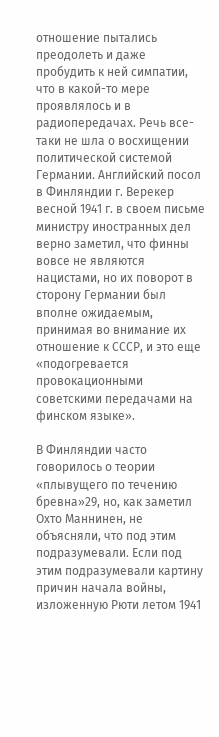отношение пытались преодолеть и даже пробудить к ней симпатии, что в какой-то мере проявлялось и в радиопередачах. Речь все-таки не шла о восхищении политической системой Германии. Английский посол в Финляндии г. Верекер весной 1941 г. в своем письме министру иностранных дел верно заметил, что финны вовсе не являются нацистами, но их поворот в сторону Германии был вполне ожидаемым, принимая во внимание их отношение к СССР, и это еще «подогревается провокационными советскими передачами на финском языке».

В Финляндии часто говорилось о теории «плывущего по течению бревна»29, но, как заметил Охто Маннинен, не объясняли, что под этим подразумевали. Если под этим подразумевали картину причин начала войны, изложенную Рюти летом 1941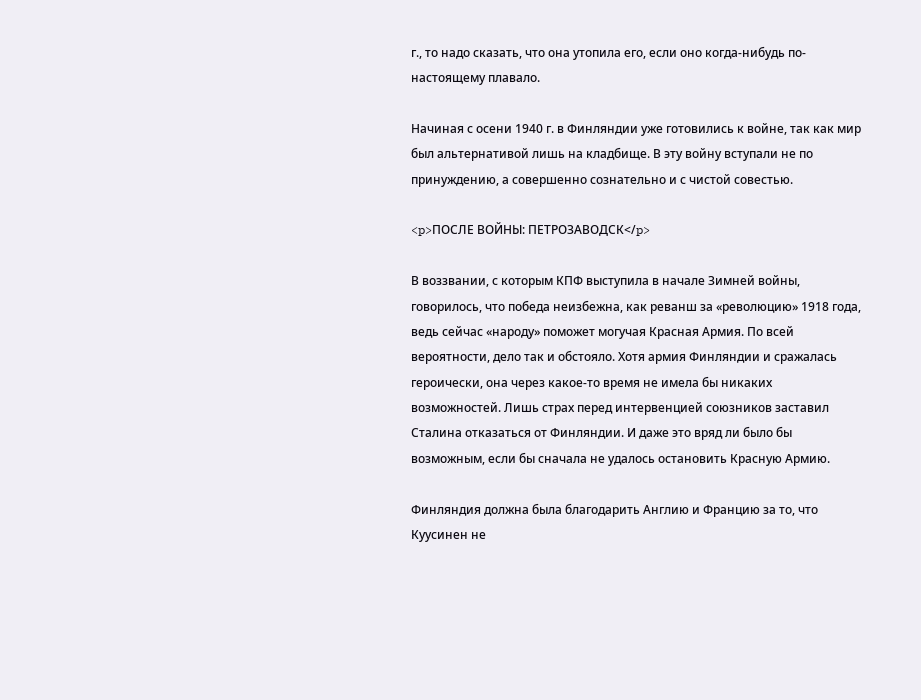г., то надо сказать, что она утопила его, если оно когда-нибудь по-настоящему плавало.

Начиная с осени 1940 г. в Финляндии уже готовились к войне, так как мир был альтернативой лишь на кладбище. В эту войну вступали не по принуждению, а совершенно сознательно и с чистой совестью.

<p>ПОСЛЕ ВОЙНЫ: ПЕТРОЗАВОДСК</p>

В воззвании, с которым КПФ выступила в начале Зимней войны, говорилось, что победа неизбежна, как реванш за «революцию» 1918 года, ведь сейчас «народу» поможет могучая Красная Армия. По всей вероятности, дело так и обстояло. Хотя армия Финляндии и сражалась героически, она через какое-то время не имела бы никаких возможностей. Лишь страх перед интервенцией союзников заставил Сталина отказаться от Финляндии. И даже это вряд ли было бы возможным, если бы сначала не удалось остановить Красную Армию.

Финляндия должна была благодарить Англию и Францию за то, что Куусинен не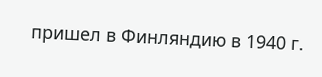пришел в Финляндию в 1940 г.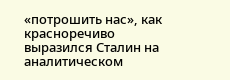«потрошить нас», как красноречиво выразился Сталин на аналитическом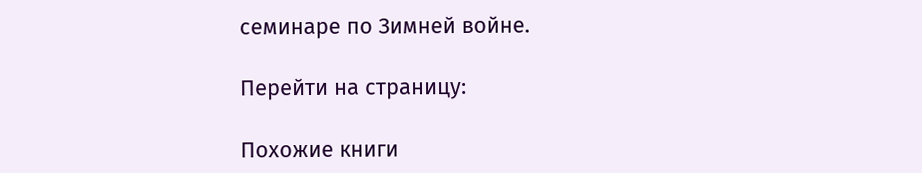семинаре по Зимней войне.

Перейти на страницу:

Похожие книги